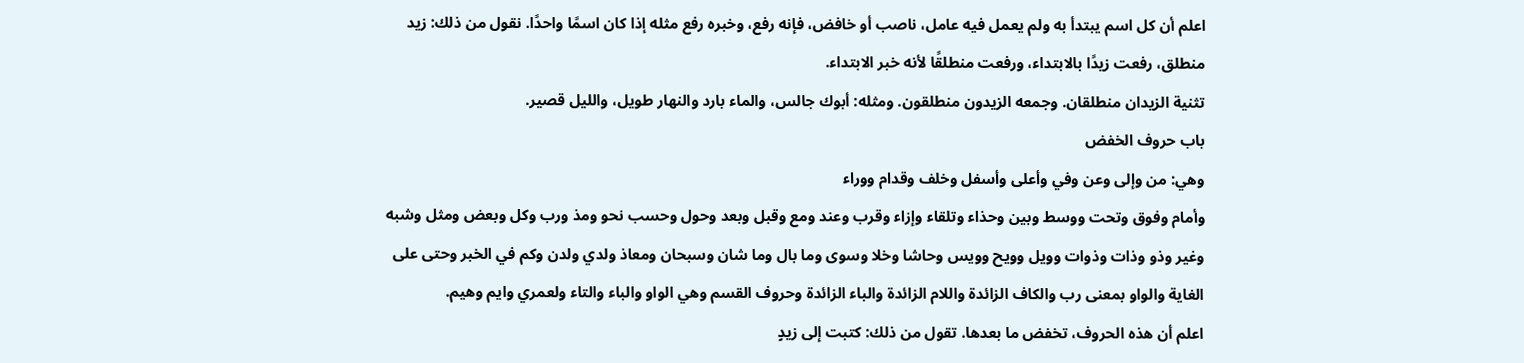اعلم أن كل اسم يبتدأ به ولم يعمل فيه عامل، ناصب أو خافض، فإنه رفع، وخبره رفع مثله إذا كان اسمًا واحدًا. نقول من ذلك: زيد منطلق، رفعت زيدًا بالابتداء، ورفعت منطلقًا لأنه خبر الابتداء.
تثنية الزيدان منطلقان. وجمعه الزيدون منطلقون. ومثله: أبوك جالس، والماء بارد والنهار طويل، والليل قصير.
باب حروف الخفض
وهي: من وإلى وعن وفي وأعلى وأسفل وخلف وقدام ووراء
وأمام وفوق وتحت ووسط وبين وحذاء وتلقاء وإزاء وقرب وعند ومع وقبل وبعد وحول وحسب نحو ومذ ورب وكل وبعض ومثل وشبه وغير وذو وذات وذوات وويل وويح وويس وحاشا وخلا وسوى وما بال وما شان وسبحان ومعاذ ولدي ولدن وكم في الخبر وحتى على الغاية والواو بمعنى رب والكاف الزائدة واللام الزائدة والباء الزائدة وحروف القسم وهي الواو والباء والتاء ولعمري وايم وهيم.
اعلم أن هذه الحروف، تخفض ما بعدها. تقول من ذلك: كتبت إلى زيدٍ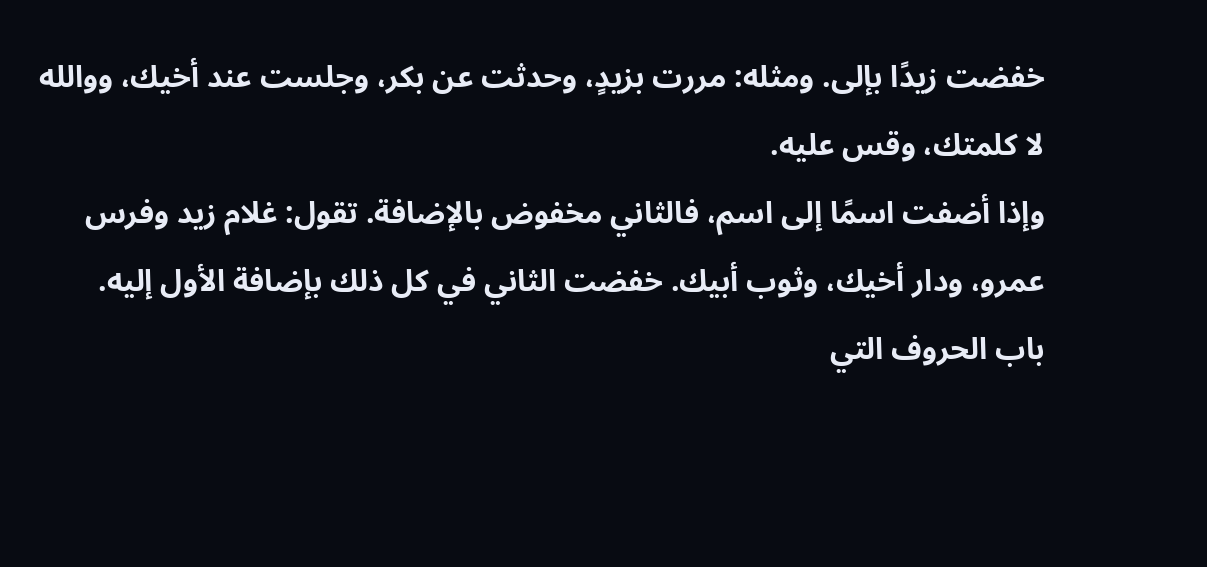خفضت زيدًا بإلى. ومثله: مررت بزيدٍ، وحدثت عن بكر، وجلست عند أخيك، ووالله لا كلمتك، وقس عليه.
وإذا أضفت اسمًا إلى اسم، فالثاني مخفوض بالإضافة. تقول: غلام زيد وفرس عمرو، ودار أخيك، وثوب أبيك. خفضت الثاني في كل ذلك بإضافة الأول إليه.
باب الحروف التي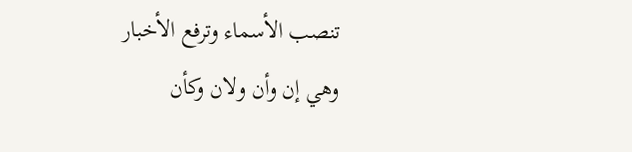تنصب الأسماء وترفع الأخبار
وهي إن وأن ولان وكأن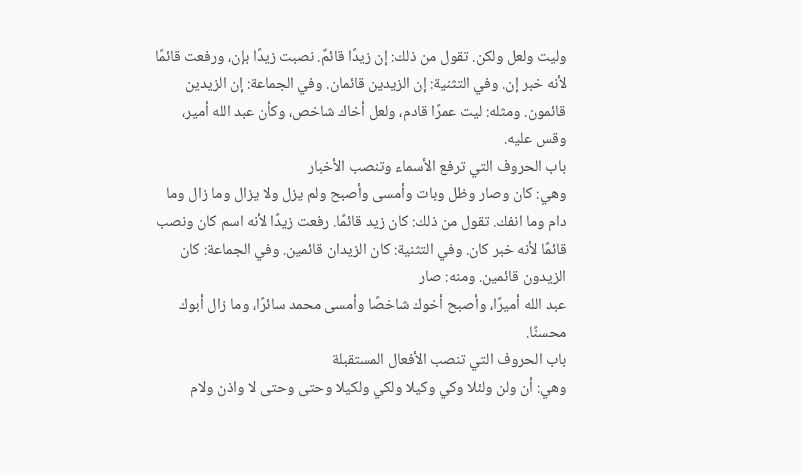وليت ولعل ولكن. تقول من ذلك: إن زيدًا قائمٌ. نصبت زيدًا بإن، ورفعت قائمًا لأنه خبر إن. وفي التثنية: إن الزيدين قائمان. وفي الجماعة: إن الزيدين قائمون. ومثله: ليت عمرًا قادم، ولعل أخاك شاخص، وكأن عبد الله أمير، وقس عليه.
باب الحروف التي ترفع الأسماء وتنصب الأخبار
وهي: كان وصار وظل وبات وأمسى وأصبح ولم يزل ولا يزال وما زال وما دام وما انفك. تقول من ذلك: كان زيد قائمًا. رفعت زيدًا لأنه اسم كان ونصب قائمًا لأنه خبر كان. وفي التثنية: كان الزيدان قائمين. وفي الجماعة: كان الزيدون قائمين. ومنه: صار
عبد الله أميرًا، وأصبح أخوك شاخصًا وأمسى محمد سائرًا، وما زال أبوك محسنًا.
باب الحروف التي تنصب الأفعال المستقبلة
وهي: أن ولن ولئلا وكي وكيلا ولكي ولكيلا وحتى وحتى لا واذن ولام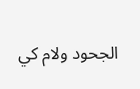الجحود ولام كي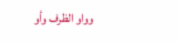وواو الظرف وأو